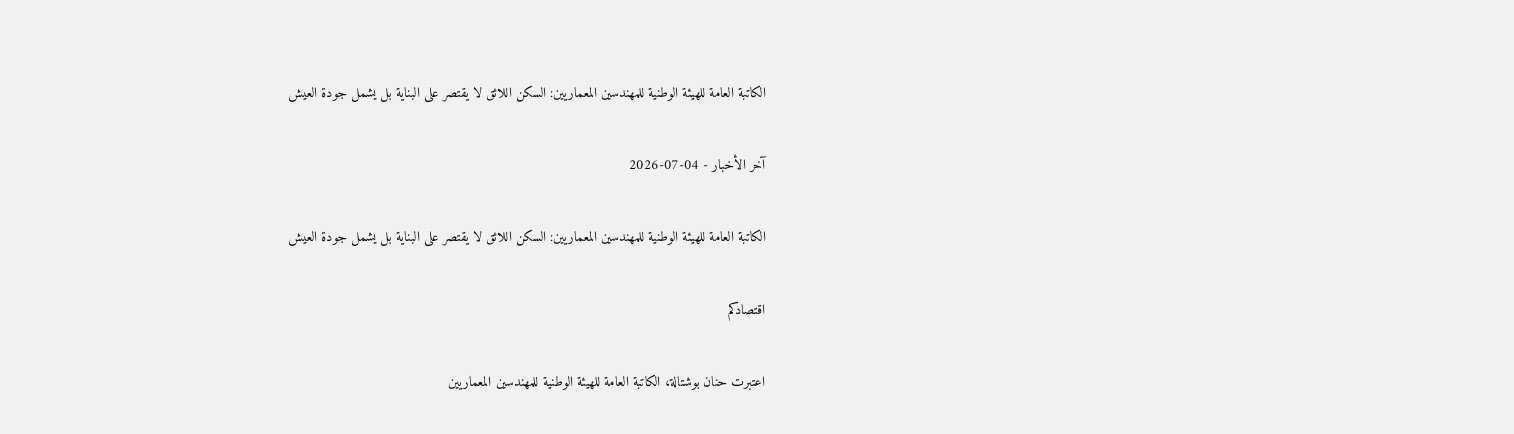الكاتبة العامة للهيئة الوطنية للمهندسين المعماريين: السكن اللائق لا يقتصر على البناية بل يشمل جودة العيش

آخر الأخبار - 04-07-2026

الكاتبة العامة للهيئة الوطنية للمهندسين المعماريين: السكن اللائق لا يقتصر على البناية بل يشمل جودة العيش

اقتصادكم

اعتبرت حنان بوشتالة، الكاتبة العامة للهيئة الوطنية للمهندسين المعماريين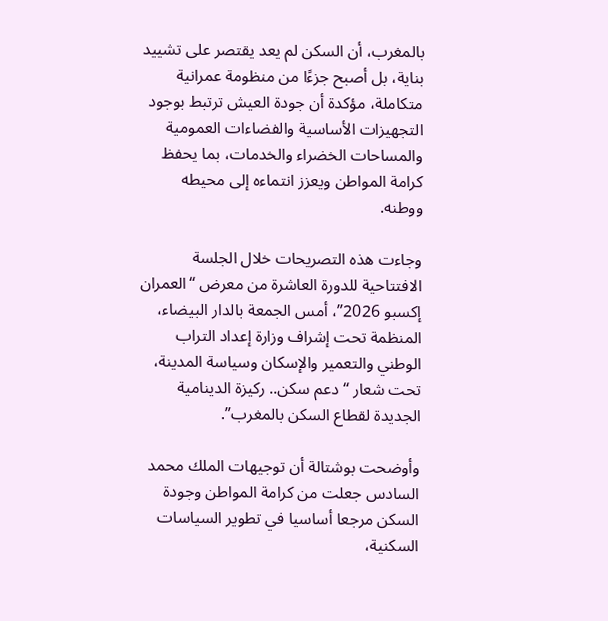بالمغرب، أن السكن لم يعد يقتصر على تشييد بناية، بل أصبح جزءًا من منظومة عمرانية متكاملة، مؤكدة أن جودة العيش ترتبط بوجود التجهيزات الأساسية والفضاءات العمومية والمساحات الخضراء والخدمات، بما يحفظ كرامة المواطن ويعزز انتماءه إلى محيطه ووطنه.

وجاءت هذه التصريحات خلال الجلسة الافتتاحية للدورة العاشرة من معرض “العمران إكسبو 2026”، أمس الجمعة بالدار البيضاء، المنظمة تحت إشراف وزارة إعداد التراب الوطني والتعمير والإسكان وسياسة المدينة، تحت شعار “دعم سكن.. ركيزة الدينامية الجديدة لقطاع السكن بالمغرب”.

وأوضحت بوشتالة أن توجيهات الملك محمد السادس جعلت من كرامة المواطن وجودة السكن مرجعا أساسيا في تطوير السياسات السكنية،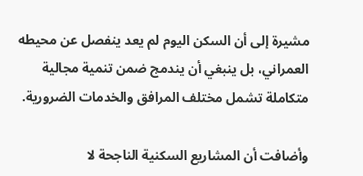مشيرة إلى أن السكن اليوم لم يعد ينفصل عن محيطه العمراني، بل ينبغي أن يندمج ضمن تنمية مجالية متكاملة تشمل مختلف المرافق والخدمات الضرورية.

وأضافت أن المشاريع السكنية الناجحة لا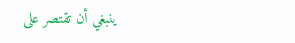ينبغي أن تقتصر على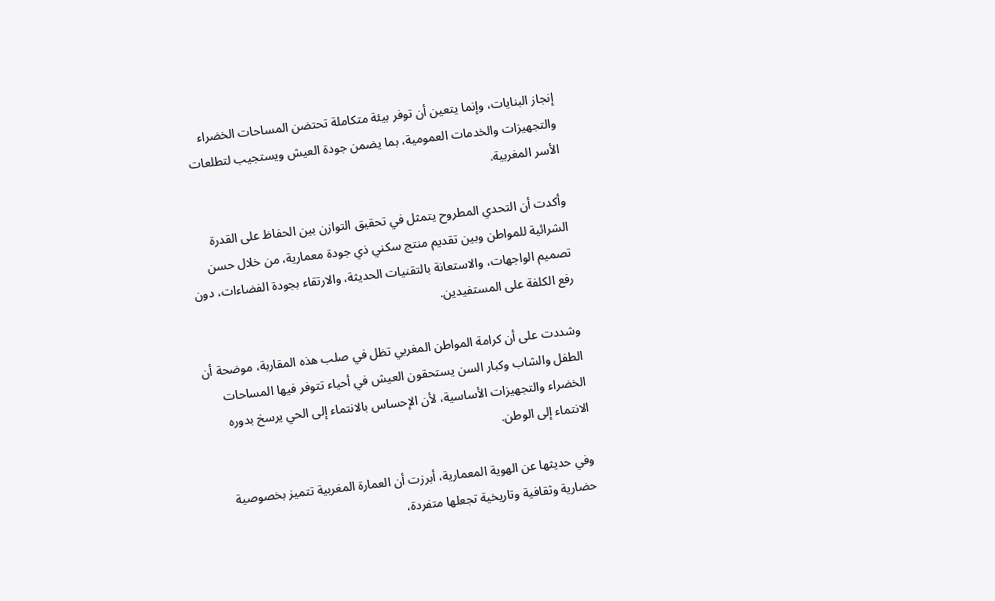إنجاز البنايات، وإنما يتعين أن توفر بيئة متكاملة تحتضن المساحات الخضراء والتجهيزات والخدمات العمومية، بما يضمن جودة العيش ويستجيب لتطلعات الأسر المغربية.

وأكدت أن التحدي المطروح يتمثل في تحقيق التوازن بين الحفاظ على القدرة الشرائية للمواطن وبين تقديم منتج سكني ذي جودة معمارية، من خلال حسن تصميم الواجهات، والاستعانة بالتقنيات الحديثة، والارتقاء بجودة الفضاءات، دون رفع الكلفة على المستفيدين.

وشددت على أن كرامة المواطن المغربي تظل في صلب هذه المقاربة، موضحة أن الطفل والشاب وكبار السن يستحقون العيش في أحياء تتوفر فيها المساحات الخضراء والتجهيزات الأساسية، لأن الإحساس بالانتماء إلى الحي يرسخ بدوره الانتماء إلى الوطن.

وفي حديثها عن الهوية المعمارية، أبرزت أن العمارة المغربية تتميز بخصوصية حضارية وثقافية وتاريخية تجعلها متفردة،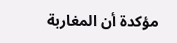مؤكدة أن المغاربة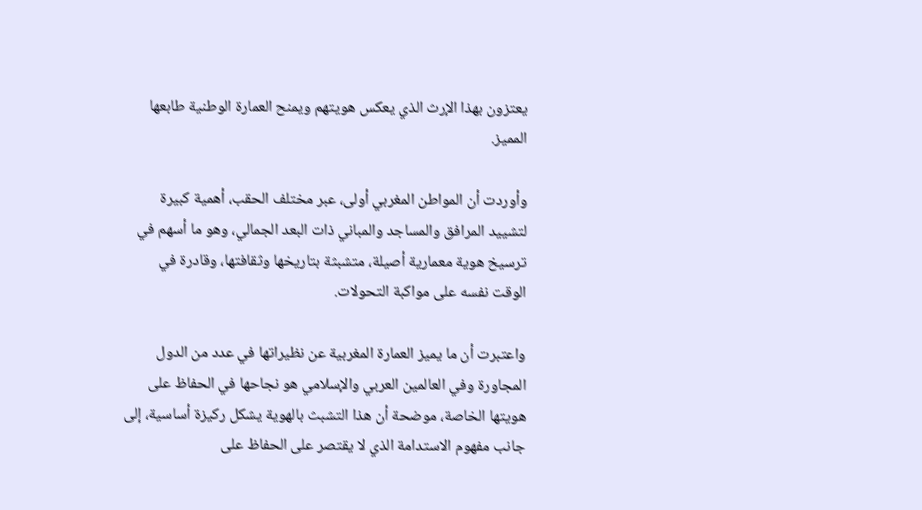يعتزون بهذا الإرث الذي يعكس هويتهم ويمنح العمارة الوطنية طابعها المميز.

وأوردت أن المواطن المغربي أولى، عبر مختلف الحقب، أهمية كبيرة لتشييد المرافق والمساجد والمباني ذات البعد الجمالي، وهو ما أسهم في ترسيخ هوية معمارية أصيلة، متشبثة بتاريخها وثقافتها، وقادرة في الوقت نفسه على مواكبة التحولات.

واعتبرت أن ما يميز العمارة المغربية عن نظيراتها في عدد من الدول المجاورة وفي العالمين العربي والإسلامي هو نجاحها في الحفاظ على هويتها الخاصة، موضحة أن هذا التشبث بالهوية يشكل ركيزة أساسية، إلى جانب مفهوم الاستدامة الذي لا يقتصر على الحفاظ على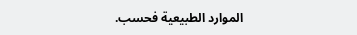الموارد الطبيعية فحسب.